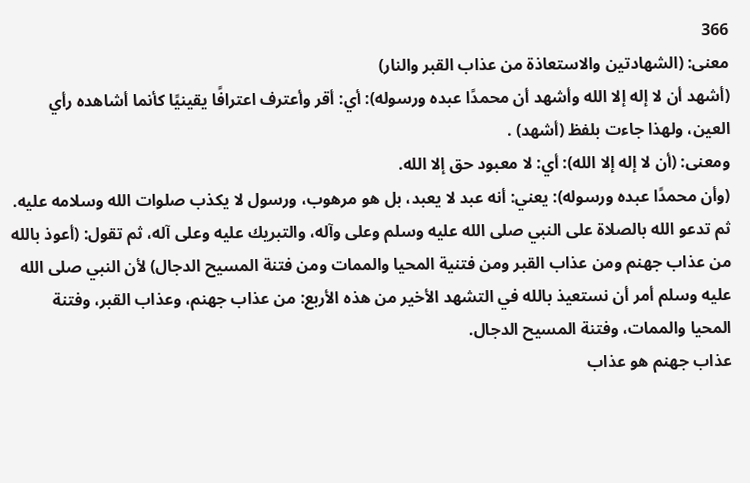366
معنى: (الشهادتين والاستعاذة من عذاب القبر والنار)
(أشهد أن لا إله إلا الله وأشهد أن محمدًا عبده ورسوله): أي: أقر وأعترف اعترافًا يقينيًا كأنما أشاهده رأي العين، ولهذا جاءت بلفظ (أشهد) .
ومعنى: (أن لا إله إلا الله): أي: لا معبود حق إلا الله.
(وأن محمدًا عبده ورسوله): يعني: أنه عبد لا يعبد، بل هو مرهوب، ورسول لا يكذب صلوات الله وسلامه عليه.
ثم تدعو الله بالصلاة على النبي صلى الله عليه وسلم وعلى وآله، والتبريك عليه وعلى آله، ثم تقول: (أعوذ بالله من عذاب جهنم ومن عذاب القبر ومن فتنية المحيا والممات ومن فتنة المسيح الدجال) لأن النبي صلى الله عليه وسلم أمر أن نستعيذ بالله في التشهد الأخير من هذه الأربع: من عذاب جهنم، وعذاب القبر، وفتنة المحيا والممات، وفتنة المسيح الدجال.
عذاب جهنم هو عذاب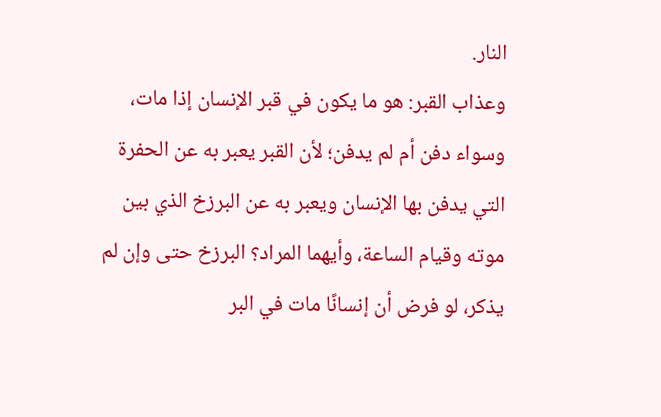النار.
وعذاب القبر: هو ما يكون في قبر الإنسان إذا مات، وسواء دفن أم لم يدفن؛ لأن القبر يعبر به عن الحفرة التي يدفن بها الإنسان ويعبر به عن البرزخ الذي بين موته وقيام الساعة، وأيهما المراد؟ البرزخ حتى وإن لم يذكر، لو فرض أن إنسانًا مات في البر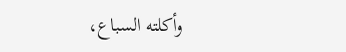وأكلته السباع،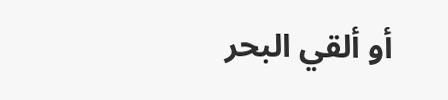أو ألقي البحر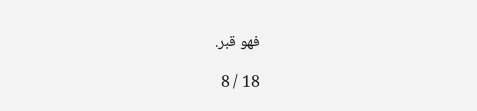فهو قبر.

18 / 8